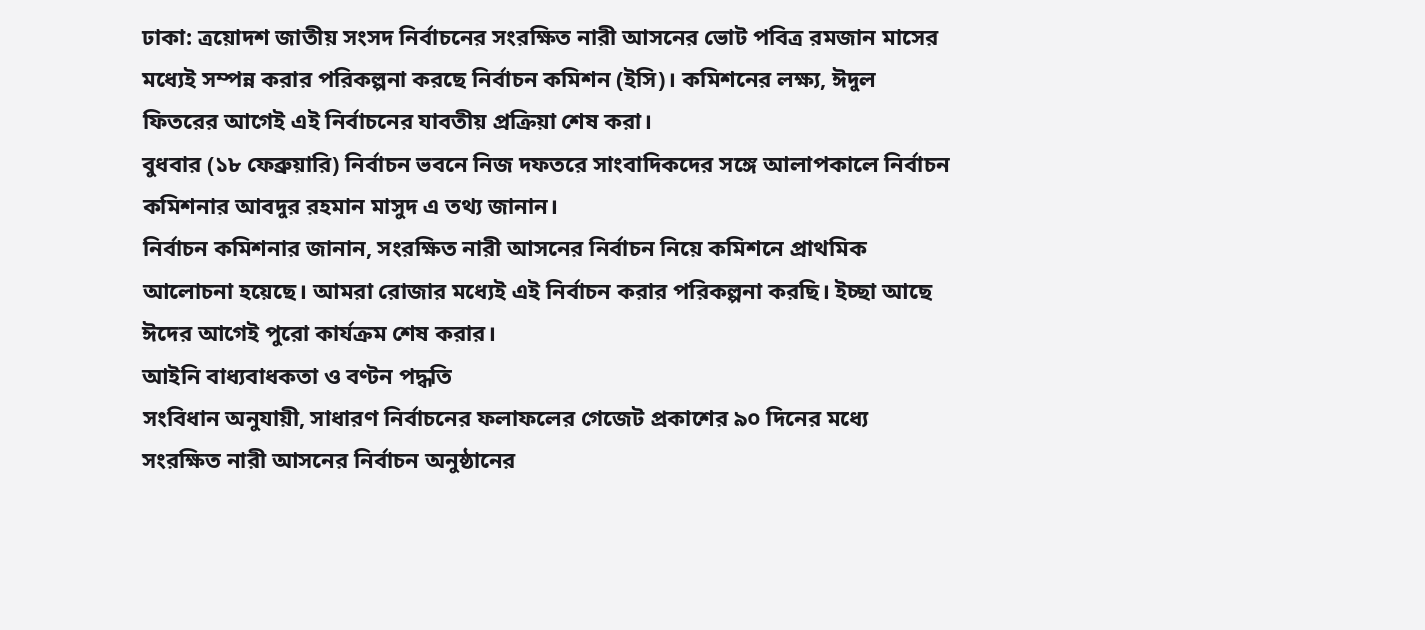ঢাকা: ত্রয়োদশ জাতীয় সংসদ নির্বাচনের সংরক্ষিত নারী আসনের ভোট পবিত্র রমজান মাসের মধ্যেই সম্পন্ন করার পরিকল্পনা করছে নির্বাচন কমিশন (ইসি)। কমিশনের লক্ষ্য, ঈদুল ফিতরের আগেই এই নির্বাচনের যাবতীয় প্রক্রিয়া শেষ করা।
বুধবার (১৮ ফেব্রুয়ারি) নির্বাচন ভবনে নিজ দফতরে সাংবাদিকদের সঙ্গে আলাপকালে নির্বাচন কমিশনার আবদুর রহমান মাসুদ এ তথ্য জানান।
নির্বাচন কমিশনার জানান, সংরক্ষিত নারী আসনের নির্বাচন নিয়ে কমিশনে প্রাথমিক আলোচনা হয়েছে। আমরা রোজার মধ্যেই এই নির্বাচন করার পরিকল্পনা করছি। ইচ্ছা আছে ঈদের আগেই পুরো কার্যক্রম শেষ করার।
আইনি বাধ্যবাধকতা ও বণ্টন পদ্ধতি
সংবিধান অনুযায়ী, সাধারণ নির্বাচনের ফলাফলের গেজেট প্রকাশের ৯০ দিনের মধ্যে সংরক্ষিত নারী আসনের নির্বাচন অনুষ্ঠানের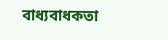বাধ্যবাধকতা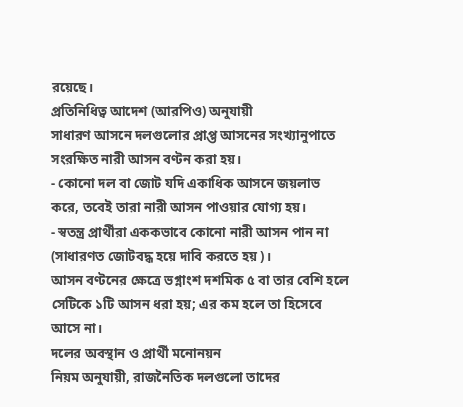রয়েছে।
প্রতিনিধিত্ব আদেশ (আরপিও) অনুযায়ী
সাধারণ আসনে দলগুলোর প্রাপ্ত আসনের সংখ্যানুপাতে সংরক্ষিত নারী আসন বণ্টন করা হয়।
- কোনো দল বা জোট যদি একাধিক আসনে জয়লাভ করে, তবেই তারা নারী আসন পাওয়ার যোগ্য হয়।
- স্বতন্ত্র প্রার্থীরা এককভাবে কোনো নারী আসন পান না (সাধারণত জোটবদ্ধ হয়ে দাবি করতে হয়)।
আসন বণ্টনের ক্ষেত্রে ভগ্নাংশ দশমিক ৫ বা তার বেশি হলে সেটিকে ১টি আসন ধরা হয়; এর কম হলে তা হিসেবে আসে না।
দলের অবস্থান ও প্রার্থী মনোনয়ন
নিয়ম অনুযায়ী, রাজনৈতিক দলগুলো তাদের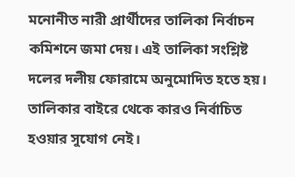মনোনীত নারী প্রার্থীদের তালিকা নির্বাচন কমিশনে জমা দেয়। এই তালিকা সংশ্লিষ্ট দলের দলীয় ফোরামে অনুমোদিত হতে হয়। তালিকার বাইরে থেকে কারও নির্বাচিত হওয়ার সুযোগ নেই।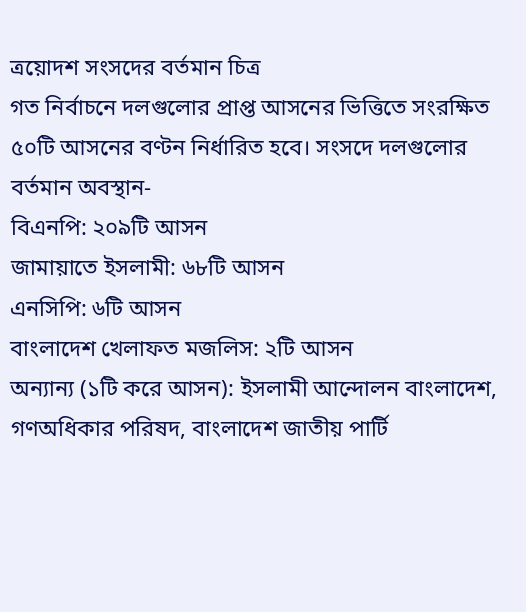ত্রয়োদশ সংসদের বর্তমান চিত্র
গত নির্বাচনে দলগুলোর প্রাপ্ত আসনের ভিত্তিতে সংরক্ষিত ৫০টি আসনের বণ্টন নির্ধারিত হবে। সংসদে দলগুলোর বর্তমান অবস্থান-
বিএনপি: ২০৯টি আসন
জামায়াতে ইসলামী: ৬৮টি আসন
এনসিপি: ৬টি আসন
বাংলাদেশ খেলাফত মজলিস: ২টি আসন
অন্যান্য (১টি করে আসন): ইসলামী আন্দোলন বাংলাদেশ, গণঅধিকার পরিষদ, বাংলাদেশ জাতীয় পার্টি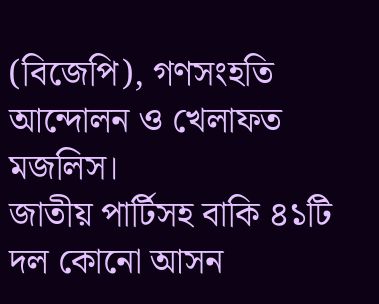(বিজেপি), গণসংহতি আন্দোলন ও খেলাফত মজলিস।
জাতীয় পার্টিসহ বাকি ৪১টি দল কোনো আসন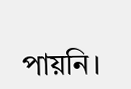পায়নি।